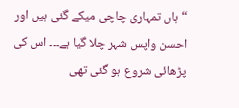“ہاں تمہاری چاچی میکے گئی ہیں اور احسن واپس شہر چلا گیا ہے۔۔۔ اس کی پڑھائی شروع ہو گئی تھی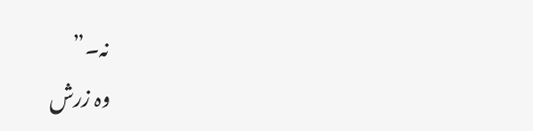نہ۔”
وہ زرش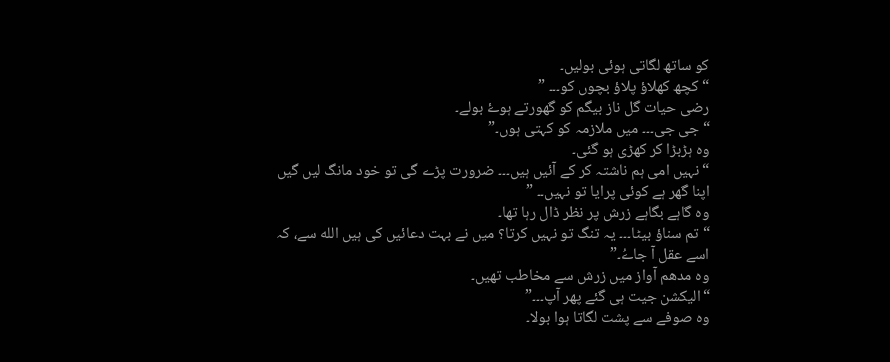کو ساتھ لگاتی ہوئی بولیں۔
“کچھ کھلاؤ پلاؤ بچوں کو۔۔۔ ”
رضی حیات گل ناز بیگم کو گھورتے ہوۓ بولے۔
“جی جی۔۔۔ میں ملازمہ کو کہتی ہوں۔”
وہ ہڑبڑا کر کھڑی ہو گئی۔
“نہیں امی ہم ناشتہ کر کے آئیں ہیں۔۔۔ ضرورت پڑے گی تو خود مانگ لیں گیں اپنا گھر ہے کوئی پرایا تو نہیں۔۔ ”
وہ گاہے بگاہے زرش پر نظر ڈال رہا تھا۔
“تم سناؤ بیٹا۔۔۔ یہ تنگ تو نہیں کرتا؟ میں نے بہت دعائیں کی ہیں الله سے، کہ اسے عقل آ جاےُ۔”
وہ مدھم آواز میں زرش سے مخاطب تھیں۔
“الیکشن جیت ہی گئے پھر آپ۔۔۔”
وہ صوفے سے پشت لگاتا ہوا بولا۔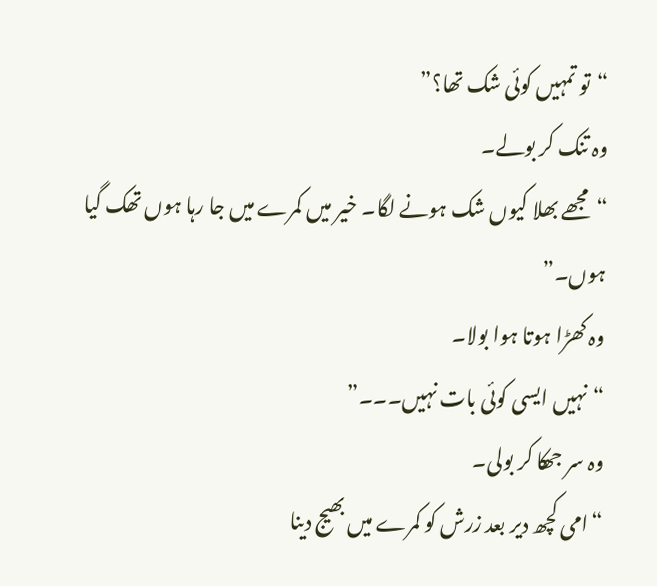“تو تمہیں کوئی شک تھا؟”
وہ تنک کر بولے۔
“مجھے بھلا کیوں شک ہونے لگا۔ خیر میں کمرے میں جا رہا ہوں تھک گیا ہوں۔”
وہ کھڑا ہوتا ہوا بولا۔
“نہیں ایسی کوئی بات نہیں۔۔۔”
وہ سر جھکا کر بولی۔
“امی کچھ دیر بعد زرش کو کمرے میں بھیج دینا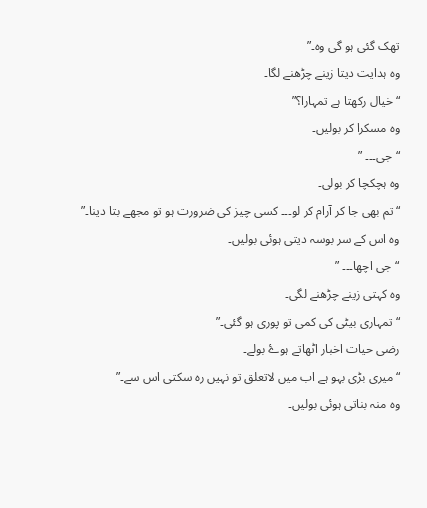تھک گئی ہو گی وہ۔”
وہ ہدایت دیتا زینے چڑھنے لگا۔
“خیال رکھتا ہے تمہارا؟”
وہ مسکرا کر بولیں۔
“جی۔۔۔ ”
وہ ہچکچا کر بولی۔
“تم بھی جا کر آرام کر لو۔۔۔ کسی چیز کی ضرورت ہو تو مجھے بتا دینا۔”
وہ اس کے سر بوسہ دیتی ہوئی بولیں۔
“جی اچھا۔۔۔ ”
وہ کہتی زینے چڑھنے لگی۔
“تمہاری بیٹی کی کمی تو پوری ہو گئی۔”
رضی حیات اخبار اٹھاتے ہوۓ بولے۔
“میری بڑی بہو ہے اب میں لاتعلق تو نہیں رہ سکتی اس سے۔”
وہ منہ بناتی ہوئی بولیں۔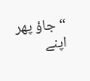“جاؤ پھر اپنے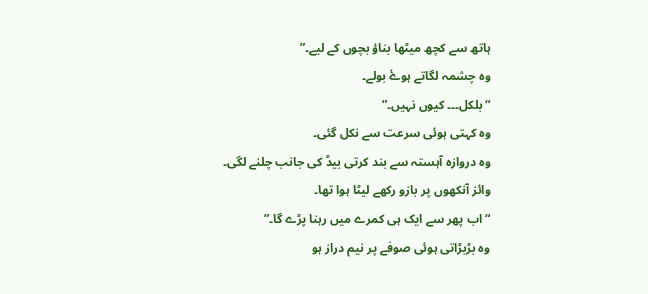ہاتھ سے کچھ میٹھا بناؤ بچوں کے لیے۔”
وہ چشمہ لگاتے ہوۓ بولے۔
“بلکل۔۔۔ کیوں نہیں۔”
وہ کہتی ہوئی سرعت سے نکل گئی۔
وہ دروازہ آہستہ سے بند کرتی بیڈ کی جانب چلنے لگی۔
وائز آنکھوں پر بازو رکھے لیٹا ہوا تھا۔
“اب پھر سے ایک ہی کمرے میں رہنا پڑے گا۔”
وہ بڑبڑاتی ہوئی صوفے پر نیم دراز ہو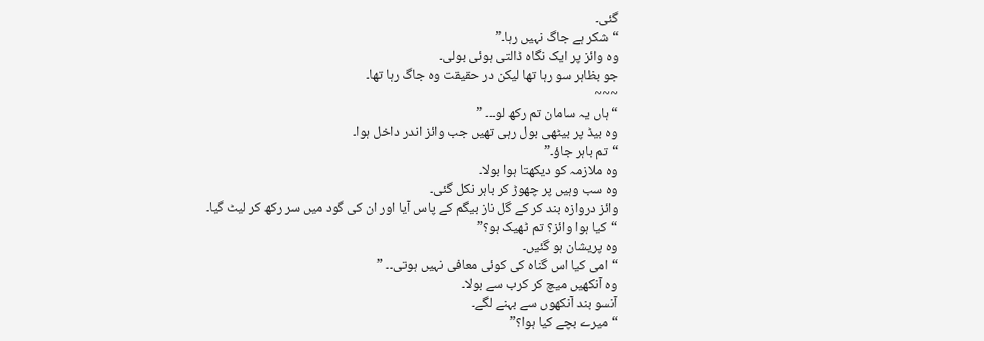گئی۔
“شکر ہے جاگ نہیں رہا۔”
وہ وائز پر ایک نگاہ ڈالتی ہوئی بولی۔
جو بظاہر سو رہا تھا لیکن در حقیقت وہ جاگ رہا تھا۔
~~~
“ہاں یہ سامان تم رکھ لو۔۔۔ ”
وہ بیڈ پر بیٹھی بول رہی تھیں جب وائز اندر داخل ہوا۔
“تم باہر جاؤ۔”
وہ ملازمہ کو دیکھتا ہوا بولا۔
وہ سب وہیں پر چھوڑ کر باہر نکل گئی۔
وائز دروازہ بند کر کے گل ناز بیگم کے پاس آیا اور ان کی گود میں سر رکھ کر لیٹ گیا۔
“کیا ہوا وائز؟ تم ٹھیک ہو؟”
وہ پریشان ہو گئیں۔
“امی کیا اس گناہ کی کوئی معافی نہیں ہوتی۔۔ ”
وہ آنکھیں میچ کر کرب سے بولا۔
آنسو بند آنکھوں سے بہنے لگے۔
“میرے بچے کیا ہوا؟”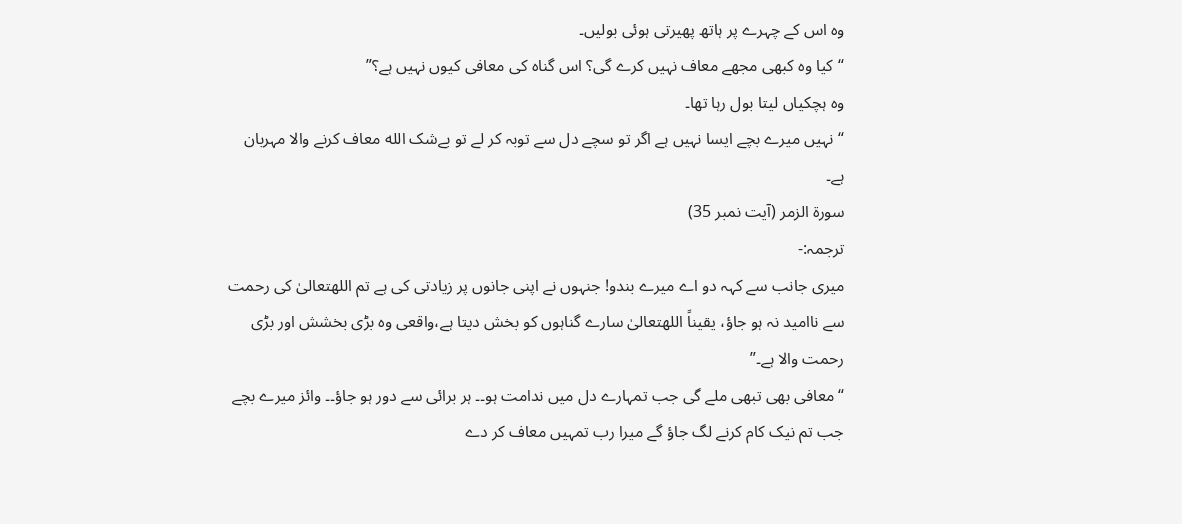وہ اس کے چہرے پر ہاتھ پھیرتی ہوئی بولیں۔
“کیا وہ کبھی مجھے معاف نہیں کرے گی؟ اس گناہ کی معافی کیوں نہیں ہے؟”
وہ ہچکیاں لیتا بول رہا تھا۔
“نہیں میرے بچے ایسا نہیں ہے اگر تو سچے دل سے توبہ کر لے تو بےشک الله معاف کرنے والا مہربان ہے۔
سورۃ الزمر (آیت نمبر 35)
ترجمہ:-
میری جانب سے کہہ دو اے میرے بندو! جنہوں نے اپنی جانوں پر زیادتی کی ہے تم اللهتعالیٰ کی رحمت سے ناامید نہ ہو جاؤ، یقیناً اللهتعالیٰ سارے گناہوں کو بخش دیتا ہے،واقعی وہ بڑی بخشش اور بڑی رحمت والا ہے۔”
“معافی بھی تبھی ملے گی جب تمہارے دل میں ندامت ہو۔۔ ہر برائی سے دور ہو جاؤ۔۔ وائز میرے بچے جب تم نیک کام کرنے لگ جاؤ گے میرا رب تمہیں معاف کر دے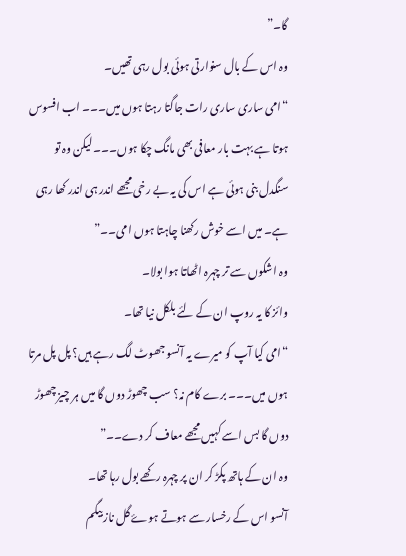گا۔”
وہ اس کے بال سنوارتی ہوئی بول رہی تھیں۔
“امی ساری ساری رات جاگتا رہتا ہوں میں۔۔۔ اب افسوس ہوتا ہے بہت بار معافی بھی مانگ چکا ہوں۔۔۔ لیکن وہ تو سنگدل بنی ہوئی ہے اس کی یہ بے رخی مجھے اندر ہی اندر کھا رہی ہے۔ میں اسے خوش رکھنا چاہتا ہوں امی۔۔”
وہ اشکوں سے تر چہرہ اٹھاتا ہوا بولا۔
وائز کا یہ روپ ان کے لئے بلکل نیا تھا۔
“امی کیا آپ کو میرے یہ آنسو جھوٹ لگ رہے ہیں؟ پل پل مرتا ہوں میں۔۔۔ برے کام نہ؟ سب چھوڑ دوں گا میں ہر چیز چھوڑ دوں گا بس اسے کہیں مجھے معاف کر دے۔۔”
وہ ان کے ہاتھ پکڑ کر ان پر چہرہ رکھے بول رہا تھا۔
آنسو اس کے رخسار سے ہوتے ہوۓ گل ناز بیگم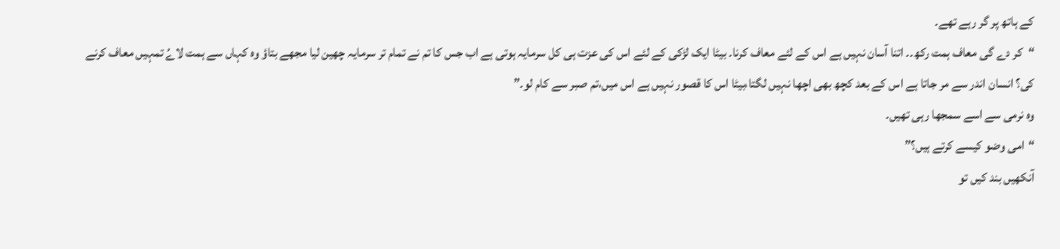کے ہاتھ پر گر رہے تھے۔
“کر دے گی معاف ہمت رکھ۔۔ اتنا آسان نہیں ہے اس کے لئے معاف کرنا۔ بیٹا ایک لڑکی کے لئے اس کی عزت ہی کل سرمایہ ہوتی ہے اب جس کا تم نے تمام تر سرمایہ چھین لیا مجھے بتاؤ وہ کہاں سے ہمت لاےُ تمہیں معاف کرنے کی؟ انسان اندر سے مر جاتا ہے اس کے بعد کچھ بھی اچھا نہیں لگتا،بیٹا اس کا قصور نہیں ہے اس میں،تم صبر سے کام لو۔”
وہ نرمی سے اسے سمجھا رہی تھیں۔
“امی وضو کیسے کرتے ہیں؟”
آنکھیں بند کیں تو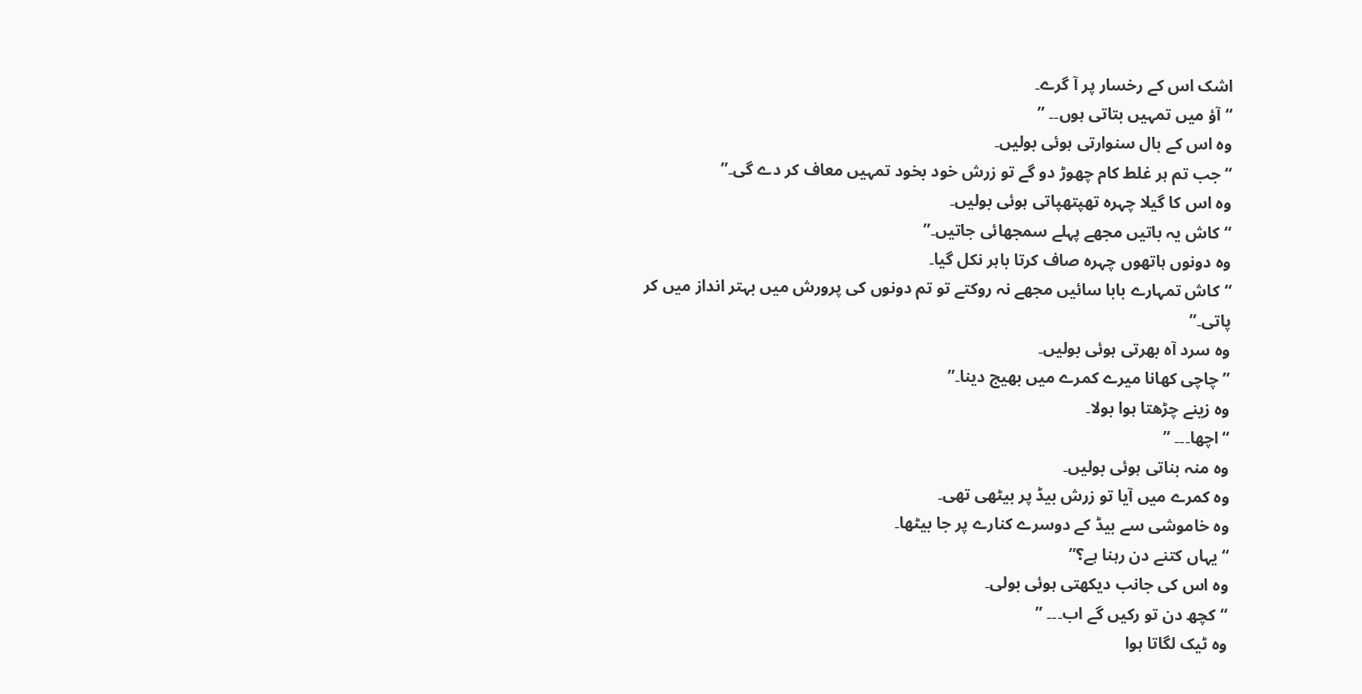اشک اس کے رخسار پر آ گرے۔
“آؤ میں تمہیں بتاتی ہوں۔۔ ”
وہ اس کے بال سنوارتی ہوئی بولیں۔
“جب تم ہر غلط کام چھوڑ دو گے تو زرش خود بخود تمہیں معاف کر دے گی۔”
وہ اس کا گیلا چہرہ تھپتھپاتی ہوئی بولیں۔
“کاش یہ باتیں مجھے پہلے سمجھائی جاتیں۔”
وہ دونوں ہاتھوں چہرہ صاف کرتا باہر نکل گیا۔
“کاش تمہارے بابا سائیں مجھے نہ روکتے تو تم دونوں کی پرورش میں بہتر انداز میں کر پاتی۔”
وہ سرد آہ بھرتی ہوئی بولیں۔
” چاچی کھانا میرے کمرے میں بھیج دینا۔”
وہ زینے چڑھتا ہوا بولا۔
“اچھا۔۔۔ ”
وہ منہ بناتی ہوئی بولیں۔
وہ کمرے میں آیا تو زرش بیڈ پر بیٹھی تھی۔
وہ خاموشی سے بیڈ کے دوسرے کنارے پر جا بیٹھا۔
“یہاں کتنے دن رہنا ہے؟”
وہ اس کی جانب دیکھتی ہوئی بولی۔
“کچھ دن تو رکیں گے اب۔۔۔ ”
وہ ٹیک لگاتا ہوا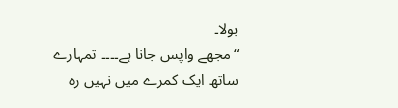بولا۔
“مجھے واپس جانا ہے۔۔۔۔ تمہارے ساتھ ایک کمرے میں نہیں رہ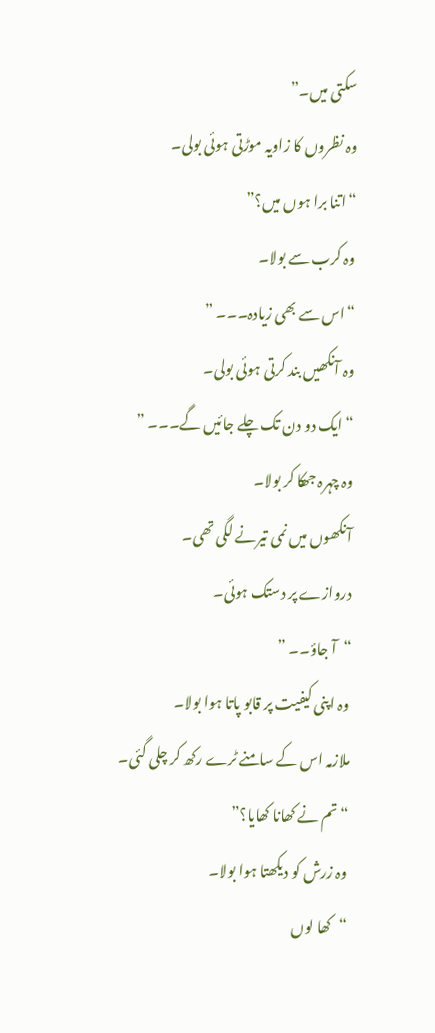سکتی میں۔”
وہ نظروں کا زاویہ موڑتی ہوئی بولی۔
“اتنا برا ہوں میں؟”
وہ کرب سے بولا۔
“اس سے بھی زیادہ۔۔۔ ”
وہ آنکھیں بند کرتی ہوئی بولی۔
“ایک دو دن تک چلے جائیں گے۔۔۔ ”
وہ چہرہ جھکا کر بولا۔
آنکھوں میں نمی تیرنے لگی تھی۔
دروازے پر دستک ہوئی۔
“آ جاؤ۔۔ ”
وہ اپنی کیفیت پر قابو پاتا ہوا بولا۔
ملازمہ اس کے سامنے ٹرے رکھ کر چلی گئی۔
“تم نے کھانا کھایا؟”
وہ زرش کو دیکھتا ہوا بولا۔
“کھا لوں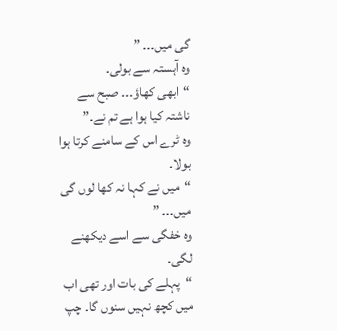گی میں۔۔۔ ”
وہ آہستہ سے بولی۔
“ابھی کھاؤ۔۔۔ صبح سے ناشتہ کیا ہوا ہے تم نے۔”
وہ ٹرے اس کے سامنے کرتا ہوا بولا۔
“میں نے کہا نہ کھا لوں گی میں۔۔۔ ”
وہ خفگی سے اسے دیکھنے لگی۔
“پہلے کی بات اور تھی اب میں کچھ نہیں سنوں گا۔ چپ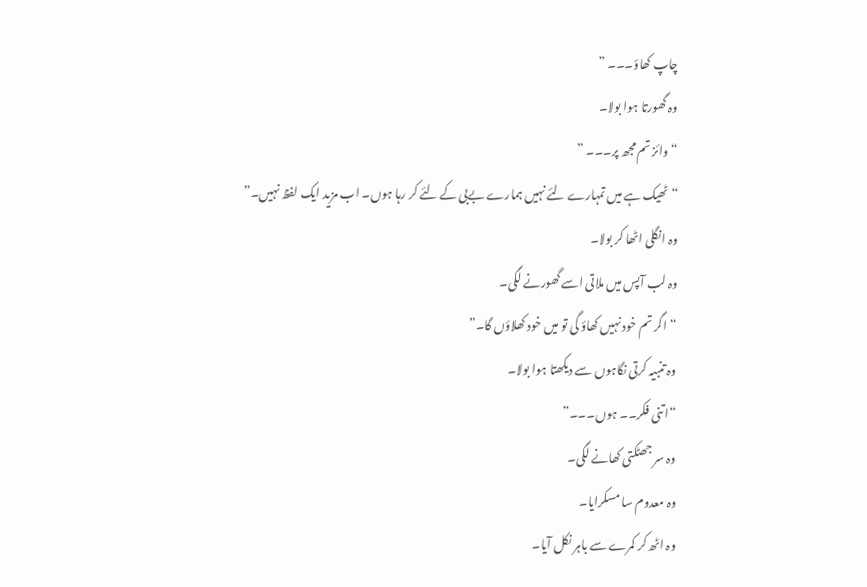چاپ کھاؤ۔۔۔ ”
وہ گھورتا ہوا بولا۔
“وائز تم مجھ پر۔۔۔ ”
“ٹھیک ہے میں تمہارے لئے نہیں ہمارے بےبی کے لئے کر رہا ہوں۔ اب مزید ایک لفظ نہیں۔”
وہ انگلی اٹھا کر بولا۔
وہ لب آپس میں ملاتی اسے گھورنے لگی۔
“اگر تم خود نہیں کھاؤ گی تو میں خود کھلاؤں گا۔”
وہ تنبیہ کرتی نگاہوں سے دیکھتا ہوا بولا۔
“اتنی فکر۔۔ ہوں۔۔۔”
وہ سر جھٹکتی کھانے لگی۔
وہ معدوم سا مسکرایا۔
وہ اٹھ کر کمرے سے باہر نکل آیا۔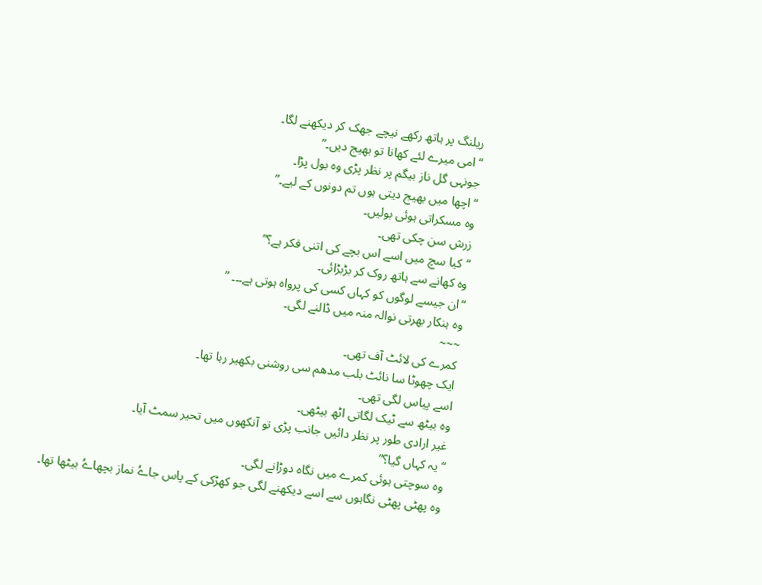ریلنگ پر ہاتھ رکھے نیچے جھک کر دیکھنے لگا۔
“امی میرے لئے کھانا تو بھیج دیں۔”
جونہی گل ناز بیگم پر نظر پڑی وہ بول پڑا۔
“اچھا میں بھیج دیتی ہوں تم دونوں کے لیے۔”
وہ مسکراتی ہوئی بولیں۔
زرش سن چکی تھی۔
“کیا سچ میں اسے اس بچے کی اتنی فکر ہے؟”
وہ کھانے سے ہاتھ روک کر بڑبڑائی۔
“ان جیسے لوگوں کو کہاں کسی کی پرواہ ہوتی ہے۔۔۔ ”
وہ ہنکار بھرتی نوالہ منہ میں ڈالنے لگی۔
~~~
کمرے کی لائٹ آف تھی۔
ایک چھوٹا سا نائٹ بلب مدھم سی روشنی بکھیر رہا تھا۔
اسے پیاس لگی تھی۔
وہ بیٹھ سے ٹیک لگاتی اٹھ بیٹھی۔
غیر ارادی طور پر نظر دائیں جانب پڑی تو آنکھوں میں تحیر سمٹ آیا۔
“یہ کہاں گیا؟”
وہ سوچتی ہوئی کمرے میں نگاہ دوڑانے لگی۔
وہ پھٹی پھٹی نگاہوں سے اسے دیکھنے لگی جو کھڑکی کے پاس جاےُ نماز بچھاےُ بیٹھا تھا۔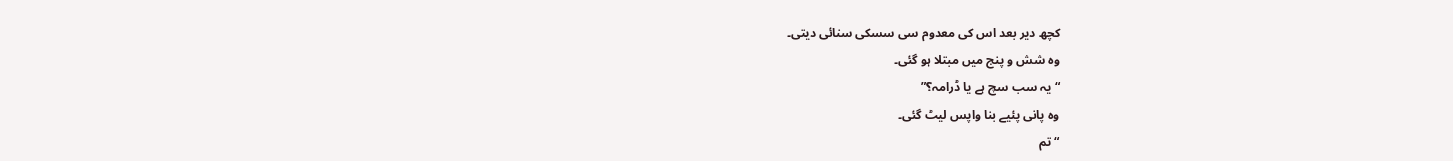کچھ دیر بعد اس کی معدوم سی سسکی سنائی دیتی۔
وہ شش و پنج میں مبتلا ہو گئی۔
“یہ سب سچ ہے یا ڈرامہ؟”
وہ پانی پئیے بنا واپس لیٹ گئی۔
“تم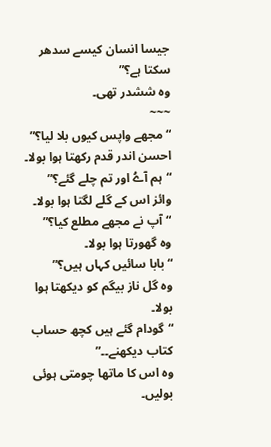جیسا انسان کیسے سدھر سکتا ہے؟”
وہ ششدر تھی۔
~~~
“مجھے واپس کیوں بلا لیا؟”
احسن اندر قدم رکھتا ہوا بولا۔
“ہم آےُ اور تم چلے گئے؟”
وائز اس کے گلے لگتا ہوا بولا۔
“آپ نے مجھے مطلع کیا؟”
وہ گھورتا ہوا بولا۔
“بابا سائیں کہاں ہیں؟”
وہ گل ناز بیگم کو دیکھتا ہوا بولا۔
“گودام گئے ہیں کچھ حساب کتاب دیکھنے۔۔”
وہ اس کا ماتھا چومتی ہوئی بولیں۔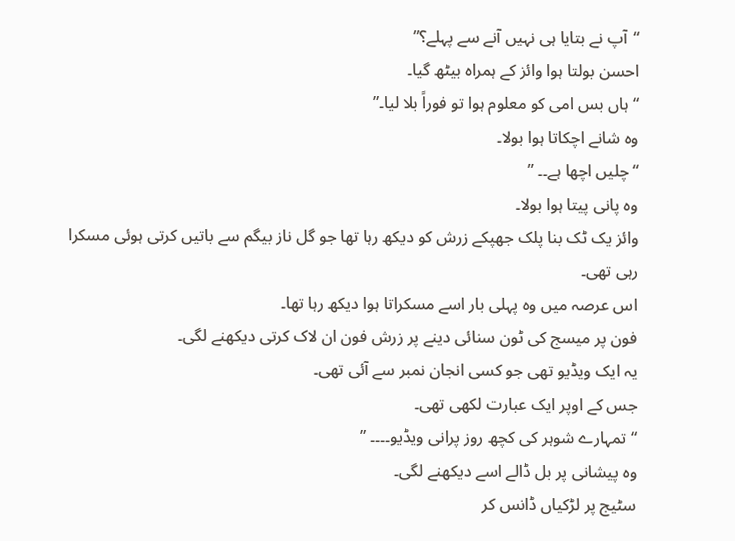“آپ نے بتایا ہی نہیں آنے سے پہلے؟”
احسن بولتا ہوا وائز کے ہمراہ بیٹھ گیا۔
“ہاں بس امی کو معلوم ہوا تو فوراً بلا لیا۔”
وہ شانے اچکاتا ہوا بولا۔
“چلیں اچھا ہے۔۔ ”
وہ پانی پیتا ہوا بولا۔
وائز یک ٹک بنا پلک جھپکے زرش کو دیکھ رہا تھا جو گل ناز بیگم سے باتیں کرتی ہوئی مسکرا رہی تھی۔
اس عرصہ میں وہ پہلی بار اسے مسکراتا ہوا دیکھ رہا تھا۔
فون پر میسج کی ٹون سنائی دینے پر زرش فون ان لاک کرتی دیکھنے لگی۔
یہ ایک ویڈیو تھی جو کسی انجان نمبر سے آئی تھی۔
جس کے اوپر ایک عبارت لکھی تھی۔
“تمہارے شوہر کی کچھ روز پرانی ویڈیو۔۔۔۔ ”
وہ پیشانی پر بل ڈالے اسے دیکھنے لگی۔
سٹیج پر لڑکیاں ڈانس کر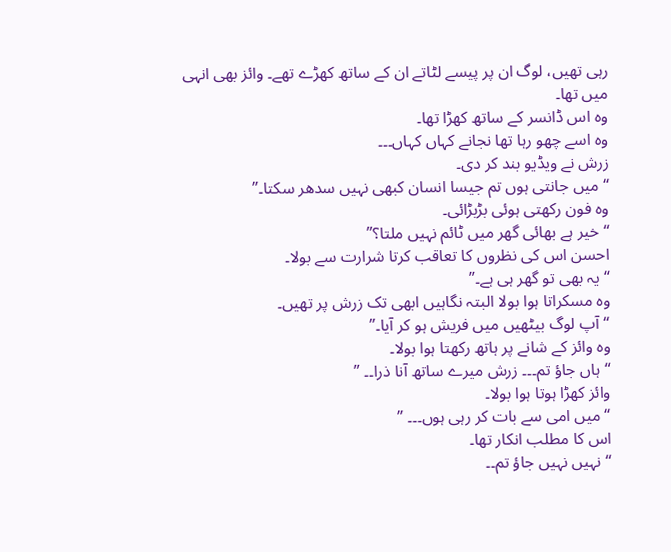رہی تھیں، لوگ ان پر پیسے لٹاتے ان کے ساتھ کھڑے تھے۔ وائز بھی انہی میں تھا۔
وہ اس ڈانسر کے ساتھ کھڑا تھا۔
وہ اسے چھو رہا تھا نجانے کہاں کہاں۔۔۔
زرش نے ویڈیو بند کر دی۔
“میں جانتی ہوں تم جیسا انسان کبھی نہیں سدھر سکتا۔”
وہ فون رکھتی ہوئی بڑبڑائی۔
“خیر ہے بھائی گھر میں ٹائم نہیں ملتا؟”
احسن اس کی نظروں کا تعاقب کرتا شرارت سے بولا۔
“یہ بھی تو گھر ہی ہے۔”
وہ مسکراتا ہوا بولا البتہ نگاہیں ابھی تک زرش پر تھیں۔
“آپ لوگ بیٹھیں میں فریش ہو کر آیا۔”
وہ وائز کے شانے پر ہاتھ رکھتا ہوا بولا۔
“ہاں جاؤ تم۔۔۔ زرش میرے ساتھ آنا ذرا۔۔ ”
وائز کھڑا ہوتا ہوا بولا۔
“میں امی سے بات کر رہی ہوں۔۔۔ ”
اس کا مطلب انکار تھا۔
“نہیں نہیں جاؤ تم۔۔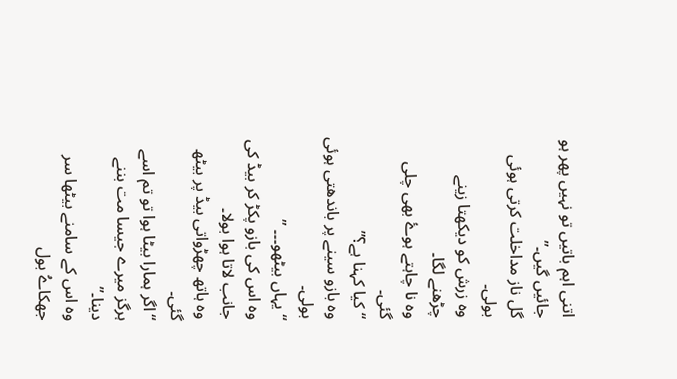اتنی اہم باتیں تو نہیں پھر ہو جائیں گیں۔”
گل ناز مداخلت کرتی ہوئی بولی۔
وہ زرش کو دیکھتا زینے چڑھنے لگا۔
وہ نا چاہتے ہوۓ بھی چلی گئی۔
“کیا کہنا ہے؟”
وہ بازو سینے پر باندھتی ہوئی بولی۔
“یہاں بیٹھو۔۔۔ ”
وہ اس کی بازو پکڑ کر بیڈ کی جانب لاتا ہوا بولا۔
وہ ہاتھ چھڑواتی بیڈ پر بیٹھ گئی۔
“اگر ہمارا بیٹا ہوا تو تم اسے ہرگز میرے جیسا مت بننے دینا۔”
وہ اس کے سامنے بیٹھا سر جھکاےُ بول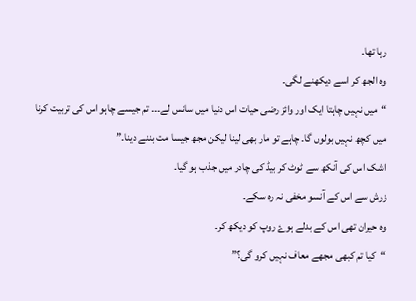رہا تھا۔
وہ الجھ کر اسے دیکھنے لگی۔
“میں نہیں چاہتا ایک اور وائز رضی حیات اس دنیا میں سانس لے۔۔۔ تم جیسے چاہو اس کی تربیت کرنا میں کچھ نہیں بولوں گا۔ چاہے تو مار بھی لینا لیکن مجھ جیسا مت بننے دینا۔”
اشک اس کی آنکھ سے ٹوٹ کر بیڈ کی چادر میں جذب ہو گیا۔
زرش سے اس کے آنسو مخفی نہ رہ سکے۔
وہ حیران تھی اس کے بدلے ہوۓ روپ کو دیکھ کر۔
“کیا تم کبھی مجھے معاف نہیں کرو گی؟”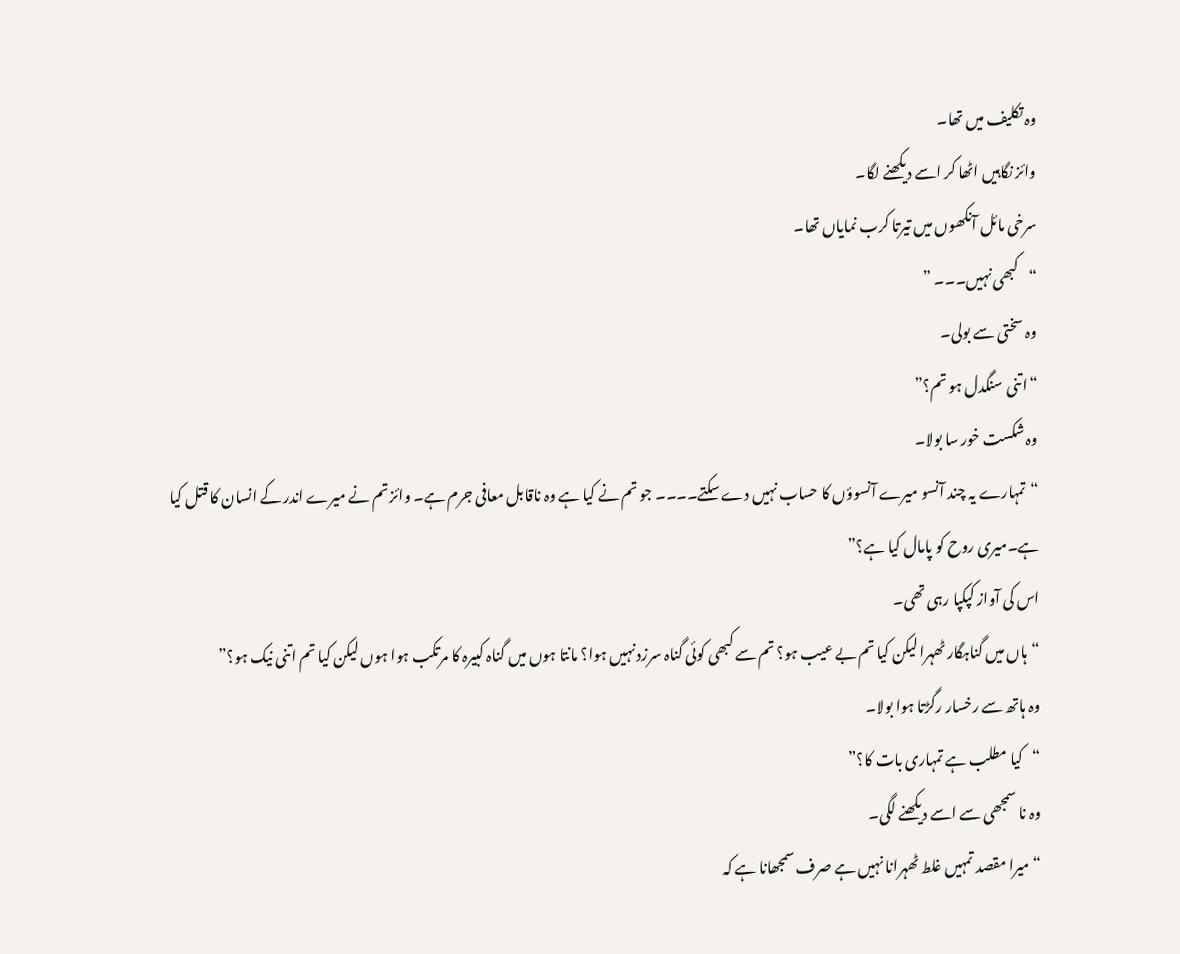وہ تکلیف میں تھا۔
وائز نگاہیں اٹھا کر اسے دیکھنے لگا۔
سرخی مائل آنکھوں میں تیرتا کرب نمایاں تھا۔
“کبھی نہیں۔۔۔ ”
وہ سختی سے بولی۔
“اتنی سنگدل ہو تم؟”
وہ شکست خور سا بولا۔
“تمہارے یہ چند آنسو میرے آنسوؤں کا حساب نہیں دے سکتے۔۔۔۔ جو تم نے کیا ہے وہ ناقابل معافی جرم ہے۔ وائز تم نے میرے اندر کے انسان کا قتل کیا ہے۔میری روح کو پامال کیا ہے؟”
اس کی آواز کپکپا رہی تھی۔
“ہاں میں گناہگار ٹھہرا لیکن کیا تم بے عیب ہو؟ تم سے کبھی کوئی گناہ سرزد نہیں ہوا؟ مانتا ہوں میں گناہ کبیرہ کا مرتکب ہوا ہوں لیکن کیا تم اتنی نیک ہو؟”
وہ ہاتھ سے رخسار رگڑتا ہوا بولا۔
“کیا مطلب ہے تمہاری بات کا؟”
وہ نا سمجھی سے اسے دیکھنے لگی۔
“میرا مقصد تمہیں غلط ٹھہرانا نہیں ہے صرف سمجھانا ہے کہ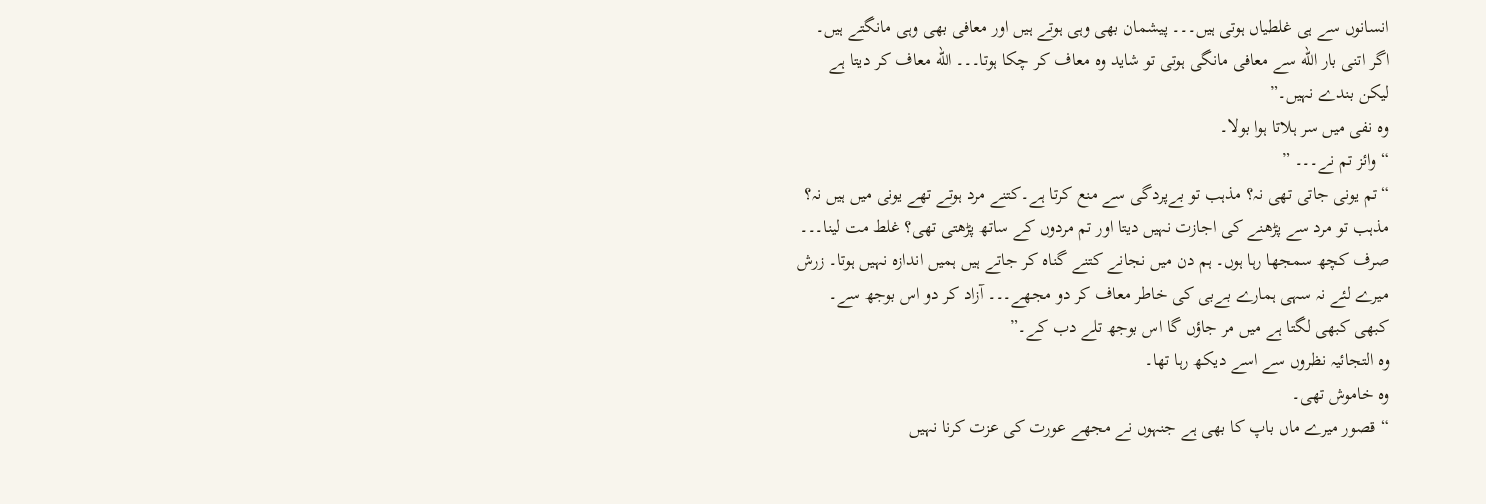انسانوں سے ہی غلطیاں ہوتی ہیں۔۔۔ پیشمان بھی وہی ہوتے ہیں اور معافی بھی وہی مانگتے ہیں۔ اگر اتنی بار الله سے معافی مانگی ہوتی تو شاید وہ معاف کر چکا ہوتا۔۔۔ الله معاف کر دیتا ہے لیکن بندے نہیں۔”
وہ نفی میں سر ہلاتا ہوا بولا۔
“وائز تم نے۔۔۔ ”
“تم یونی جاتی تھی نہ؟ مذہب تو بےپردگی سے منع کرتا ہے۔کتنے مرد ہوتے تھے یونی میں ہیں نہ؟ مذہب تو مرد سے پڑھنے کی اجازت نہیں دیتا اور تم مردوں کے ساتھ پڑھتی تھی؟ غلط مت لینا۔۔۔ صرف کچھ سمجھا رہا ہوں۔ ہم دن میں نجانے کتنے گناہ کر جاتے ہیں ہمیں اندازہ نہیں ہوتا۔ زرش میرے لئے نہ سہی ہمارے بےبی کی خاطر معاف کر دو مجھے۔۔۔ آزاد کر دو اس بوجھ سے۔ کبھی کبھی لگتا ہے میں مر جاؤں گا اس بوجھ تلے دب کے۔”
وہ التجائیہ نظروں سے اسے دیکھ رہا تھا۔
وہ خاموش تھی۔
“قصور میرے ماں باپ کا بھی ہے جنہوں نے مجھے عورت کی عزت کرنا نہیں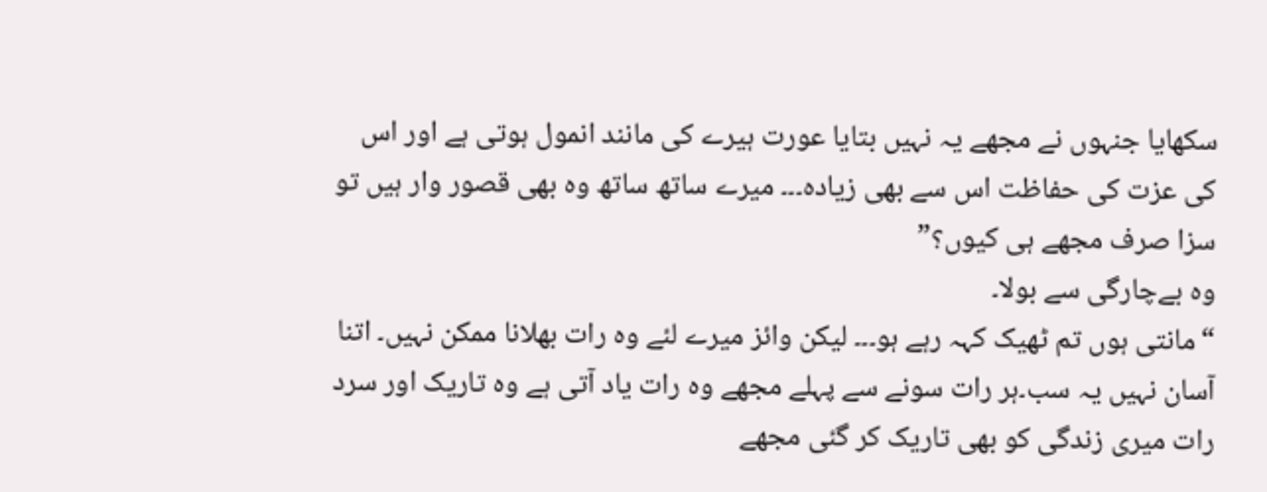سکھایا جنہوں نے مجھے یہ نہیں بتایا عورت ہیرے کی مانند انمول ہوتی ہے اور اس کی عزت کی حفاظت اس سے بھی زیادہ۔۔۔ میرے ساتھ ساتھ وہ بھی قصور وار ہیں تو سزا صرف مجھے ہی کیوں؟”
وہ بےچارگی سے بولا۔
“مانتی ہوں تم ٹھیک کہہ رہے ہو۔۔۔ لیکن وائز میرے لئے وہ رات بھلانا ممکن نہیں۔ اتنا آسان نہیں یہ سب۔ہر رات سونے سے پہلے مجھے وہ رات یاد آتی ہے وہ تاریک اور سرد رات میری زندگی کو بھی تاریک کر گئی مجھے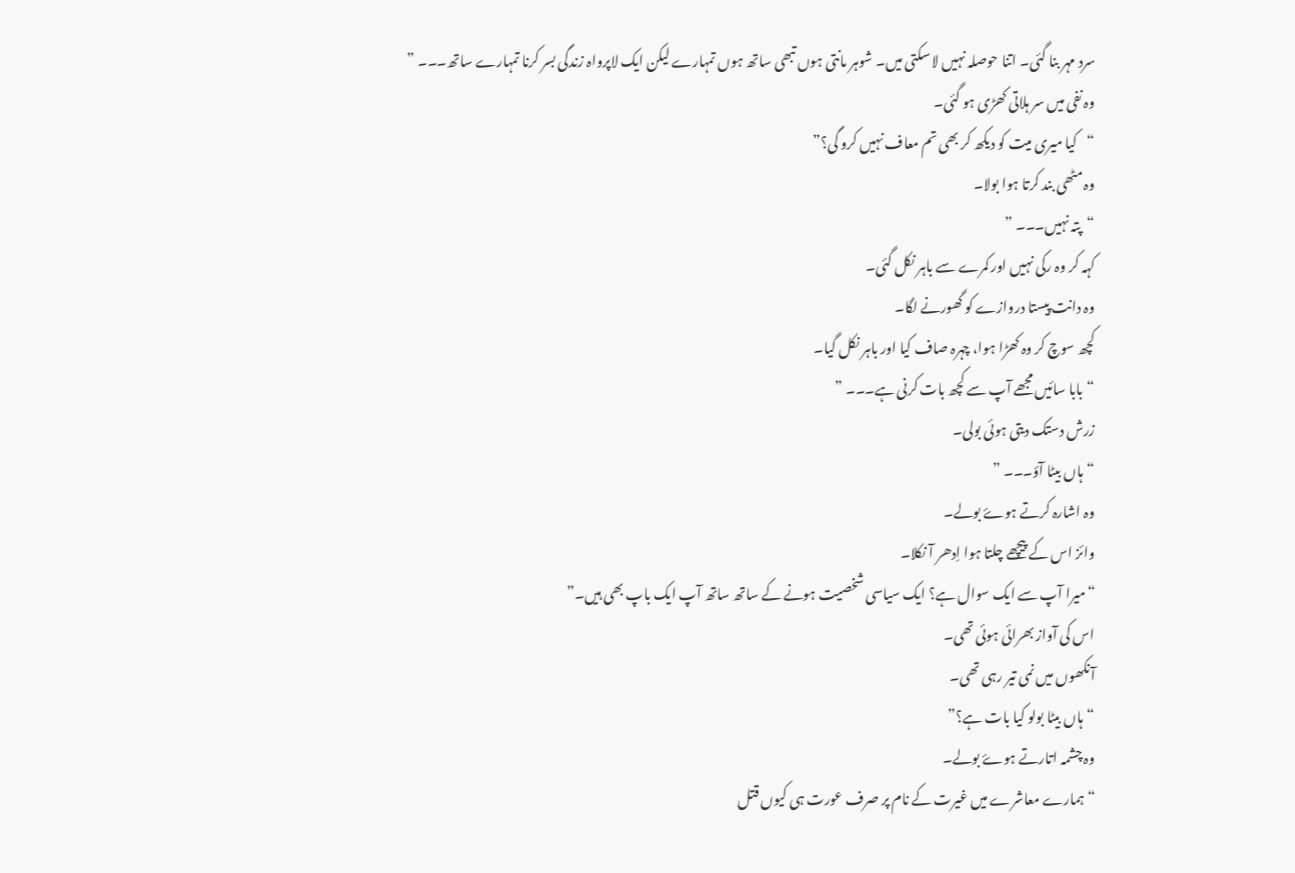سرد مہر بنا گئی۔ اتنا حوصلہ نہیں لا سکتی میں۔ شوہر مانتی ہوں تبھی ساتھ ہوں تمہارے لیکن ایک لاپرواہ زندگی بسر کرنا تمہارے ساتھ۔۔۔ ”
وہ نفی میں سر ہلاتی کھڑی ہو گئی۔
“کیا میری میت کو دیکھ کر بھی تم معاف نہیں کرو گی؟”
وہ مٹھی بند کرتا ہوا بولا۔
“پتہ نہیں۔۔۔ ”
کہہ کر وہ رکی نہیں اور کمرے سے باہر نکل گئی۔
وہ دانت پیستا دروازے کو گھورنے لگا۔
کچھ سوچ کر وہ کھڑا ہوا، چہرہ صاف کیا اور باہر نکل گیا۔
“بابا سائیں مجھے آپ سے کچھ بات کرنی ہے۔۔۔ ”
زرش دستک دیتی ہوئی بولی۔
“ہاں بیٹا آؤ۔۔۔ ”
وہ اشارہ کرتے ہوۓ بولے۔
وائز اس کے پیچھے چلتا ہوا اِدھر آ نکلا۔
“میرا آپ سے ایک سوال ہے؟ ایک سیاسی شخصیت ہونے کے ساتھ ساتھ آپ ایک باپ بھی ہیں۔”
اس کی آواز بھرائی ہوئی تھی۔
آنکھوں میں نمی تیر رہی تھی۔
“ہاں بیٹا بولو کیا بات ہے؟”
وہ چشمہ اتارتے ہوۓ بولے۔
“ہمارے معاشرے میں غیرت کے نام پر صرف عورت ہی کیوں قتل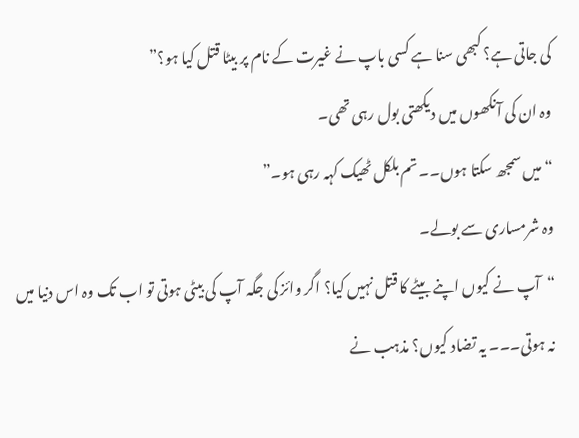کی جاتی ہے؟ کبھی سنا ہے کسی باپ نے غیرت کے نام پر بیٹا قتل کیا ہو؟”
وہ ان کی آنکھوں میں دیکھتی بول رہی تھی۔
“میں سمجھ سکتا ہوں۔۔ تم بلکل ٹھیک کہہ رہی ہو۔”
وہ شرمساری سے بولے۔
“آپ نے کیوں اپنے بیٹے کا قتل نہیں کیا؟ اگر وائز کی جگہ آپ کی بیٹی ہوتی تو اب تک وہ اس دنیا میں نہ ہوتی۔۔۔ یہ تضاد کیوں؟ مذہب نے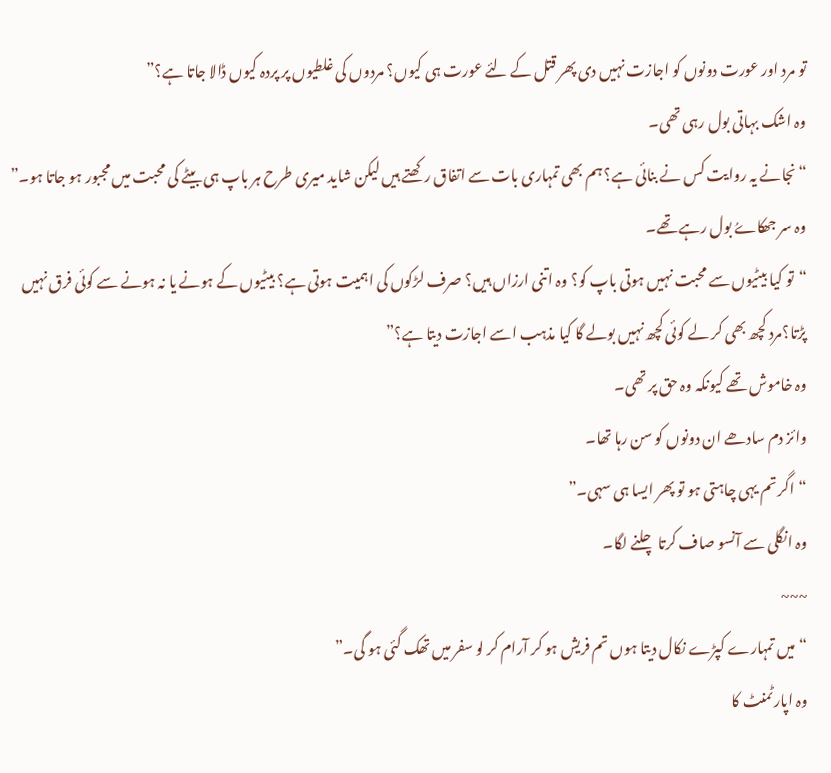تو مرد اور عورت دونوں کو اجازت نہیں دی پھر قتل کے لئے عورت ہی کیوں؟ مردوں کی غلطیوں پر پردہ کیوں ڈالا جاتا ہے؟”
وہ اشک بہاتی بول رہی تھی۔
“نجانے یہ روایت کس نے بنائی ہے؟ ہم بھی تمہاری بات سے اتفاق رکھتے ہیں لیکن شاید میری طرح ہر باپ ہی بیٹے کی محبت میں مجبور ہو جاتا ہو۔”
وہ سر جھکاےُ بول رہے تھے۔
“تو کیا بیٹیوں سے محبت نہیں ہوتی باپ کو؟ وہ اتنی ارزاں ہیں؟ صرف لڑکوں کی اہمیت ہوتی ہے؟ بیٹیوں کے ہونے یا نہ ہونے سے کوئی فرق نہیں پڑتا؟مرد کچھ بھی کر لے کوئی کچھ نہیں بولے گا کیا مذہب اسے اجازت دیتا ہے؟”
وہ خاموش تھے کیونکہ وہ حق پر تھی۔
وائز دم سادھے ان دونوں کو سن رہا تھا۔
“اگر تم یہی چاہتی ہو تو پھر ایسا ہی سہی۔”
وہ انگلی سے آنسو صاف کرتا چلنے لگا۔
~~~
“میں تمہارے کپڑے نکال دیتا ہوں تم فریش ہو کر آرام کر لو سفر میں تھک گئی ہو گی۔”
وہ اپارٹمنٹ کا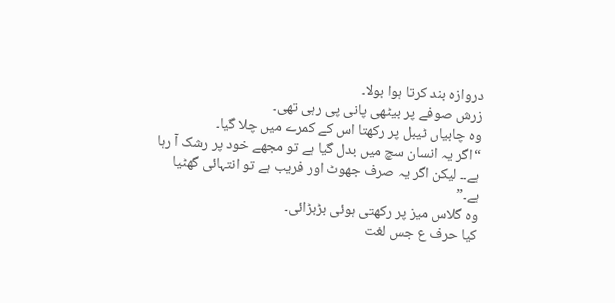دروازہ بند کرتا ہوا بولا۔
زرش صوفے پر بیٹھی پانی پی رہی تھی۔
وہ چابیاں ٹیبل پر رکھتا اس کے کمرے میں چلا گیا۔
“اگر یہ انسان سچ میں بدل گیا ہے تو مجھے خود پر رشک آ رہا ہے۔۔ لیکن اگر یہ صرف جھوٹ اور فریب ہے تو انتہائی گھٹیا ہے۔”
وہ گلاس میز پر رکھتی ہوئی بڑبڑائی۔
کیا حرف ع جس لغت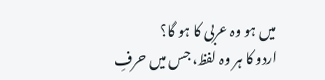میں ہو وہ عربی کا ہو گا؟
اردو کا ہر وہ لفظ، جس میں حرفِ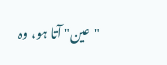"عین" آتا ہو، وہ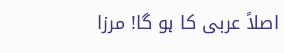اصلاً عربی کا ہو گا! مرزا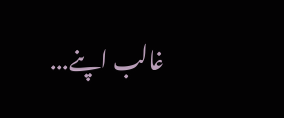غالب اپنے...